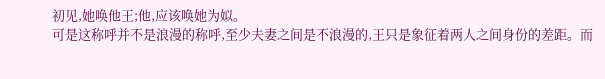初见,她唤他王;他,应该唤她为姒。
可是这称呼并不是浪漫的称呼,至少夫妻之间是不浪漫的,王只是象征着两人之间身份的差距。而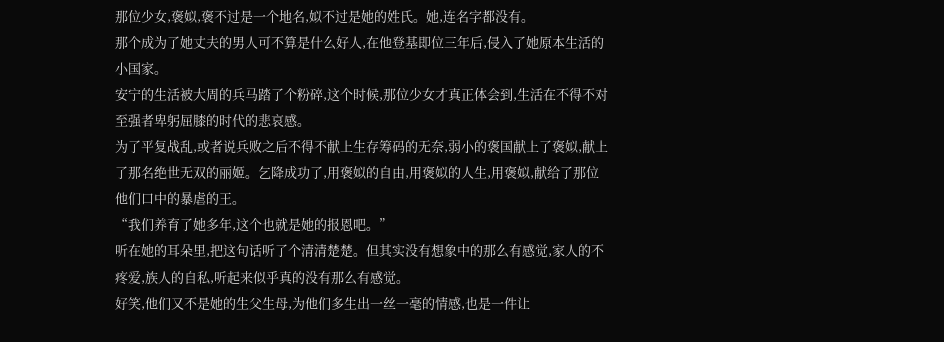那位少女,褒姒,褒不过是一个地名,姒不过是她的姓氏。她,连名字都没有。
那个成为了她丈夫的男人可不算是什么好人,在他登基即位三年后,侵入了她原本生活的小国家。
安宁的生活被大周的兵马踏了个粉碎,这个时候,那位少女才真正体会到,生活在不得不对至强者卑躬屈膝的时代的悲哀感。
为了平复战乱,或者说兵败之后不得不献上生存筹码的无奈,弱小的褒国献上了褒姒,献上了那名绝世无双的丽姬。乞降成功了,用褒姒的自由,用褒姒的人生,用褒姒,献给了那位他们口中的暴虐的王。
“我们养育了她多年,这个也就是她的报恩吧。”
听在她的耳朵里,把这句话听了个清清楚楚。但其实没有想象中的那么有感觉,家人的不疼爱,族人的自私,听起来似乎真的没有那么有感觉。
好笑,他们又不是她的生父生母,为他们多生出一丝一毫的情感,也是一件让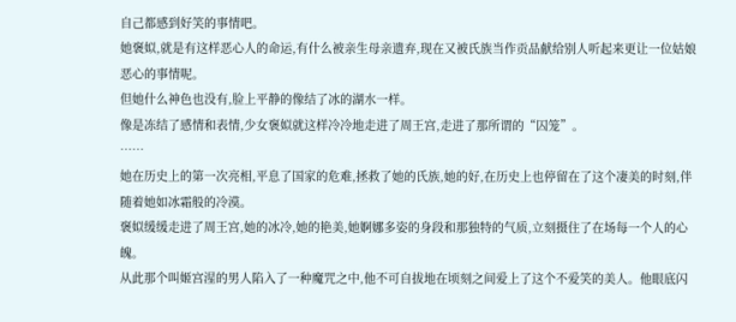自己都感到好笑的事情吧。
她褒姒,就是有这样恶心人的命运,有什么被亲生母亲遗弃,现在又被氏族当作贡品献给别人听起来更让一位姑娘恶心的事情呢。
但她什么神色也没有,脸上平静的像结了冰的湖水一样。
像是冻结了感情和表情,少女褒姒就这样冷冷地走进了周王宫,走进了那所谓的“囚笼”。
……
她在历史上的第一次亮相,平息了国家的危难,拯救了她的氏族,她的好,在历史上也停留在了这个凄美的时刻,伴随着她如冰霜般的冷漠。
褒姒缓缓走进了周王宫,她的冰冷,她的艳美,她婀娜多姿的身段和那独特的气质,立刻摄住了在场每一个人的心魄。
从此那个叫姬宫湦的男人陷入了一种魔咒之中,他不可自拔地在顷刻之间爱上了这个不爱笑的美人。他眼底闪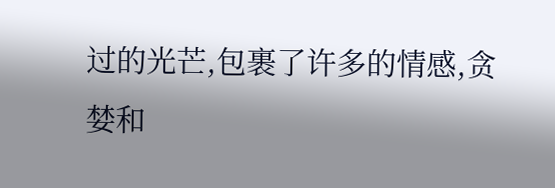过的光芒,包裹了许多的情感,贪婪和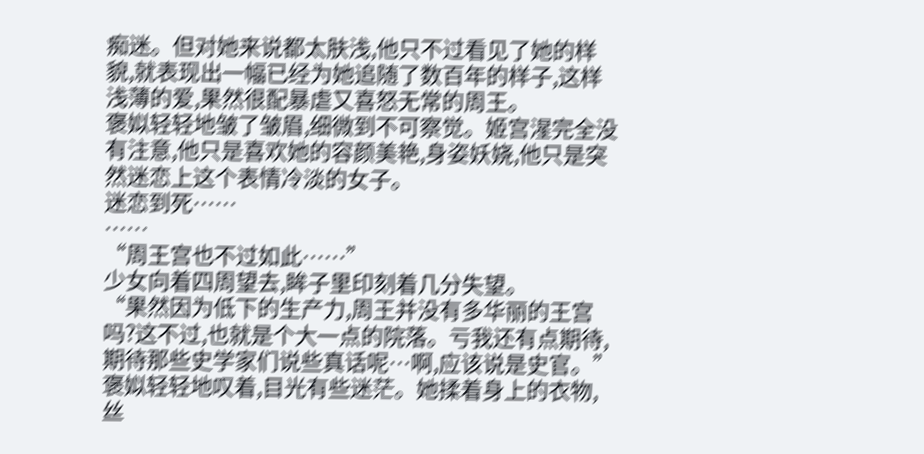痴迷。但对她来说都太肤浅,他只不过看见了她的样貌,就表现出一幅已经为她追随了数百年的样子,这样浅薄的爱,果然很配暴虐又喜怒无常的周王。
褒姒轻轻地皱了皱眉,细微到不可察觉。姬宫湦完全没有注意,他只是喜欢她的容颜美艳,身姿妖娆,他只是突然迷恋上这个表情冷淡的女子。
迷恋到死……
……
“周王宫也不过如此……”
少女向着四周望去,眸子里印刻着几分失望。
“果然因为低下的生产力,周王并没有多华丽的王宫吗?这不过,也就是个大一点的院落。亏我还有点期待,期待那些史学家们说些真话呢…啊,应该说是史官。”
褒姒轻轻地叹着,目光有些迷茫。她揉着身上的衣物,丝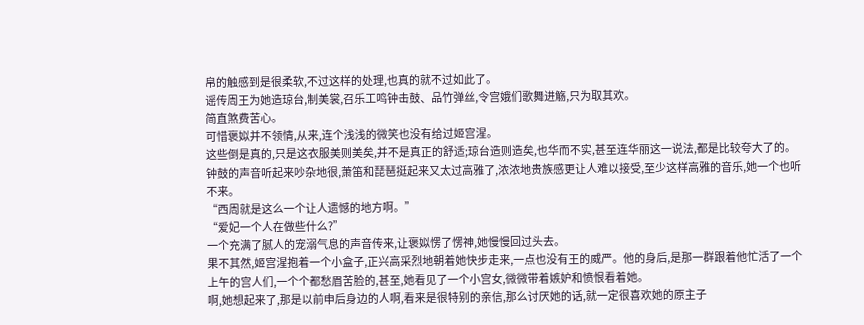帛的触感到是很柔软,不过这样的处理,也真的就不过如此了。
谣传周王为她造琼台,制美裳,召乐工鸣钟击鼓、品竹弹丝,令宫娥们歌舞进觞,只为取其欢。
简直煞费苦心。
可惜褒姒并不领情,从来,连个浅浅的微笑也没有给过姬宫湦。
这些倒是真的,只是这衣服美则美矣,并不是真正的舒适;琼台造则造矣,也华而不实,甚至连华丽这一说法,都是比较夸大了的。
钟鼓的声音听起来吵杂地很,萧笛和琵琶挺起来又太过高雅了,浓浓地贵族感更让人难以接受,至少这样高雅的音乐,她一个也听不来。
“西周就是这么一个让人遗憾的地方啊。”
“爱妃一个人在做些什么?”
一个充满了腻人的宠溺气息的声音传来,让褒姒愣了愣神,她慢慢回过头去。
果不其然,姬宫湦抱着一个小盒子,正兴高采烈地朝着她快步走来,一点也没有王的威严。他的身后,是那一群跟着他忙活了一个上午的宫人们,一个个都愁眉苦脸的,甚至,她看见了一个小宫女,微微带着嫉妒和愤恨看着她。
啊,她想起来了,那是以前申后身边的人啊,看来是很特别的亲信,那么讨厌她的话,就一定很喜欢她的原主子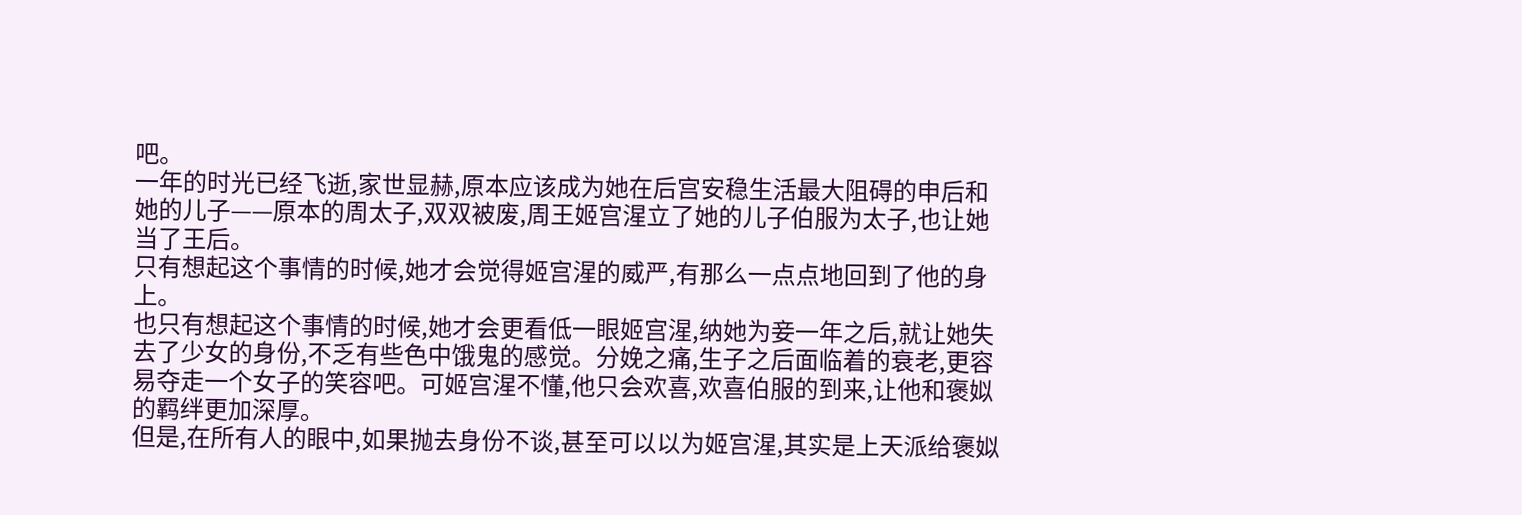吧。
一年的时光已经飞逝,家世显赫,原本应该成为她在后宫安稳生活最大阻碍的申后和她的儿子——原本的周太子,双双被废,周王姬宫湦立了她的儿子伯服为太子,也让她当了王后。
只有想起这个事情的时候,她才会觉得姬宫湦的威严,有那么一点点地回到了他的身上。
也只有想起这个事情的时候,她才会更看低一眼姬宫湦,纳她为妾一年之后,就让她失去了少女的身份,不乏有些色中饿鬼的感觉。分娩之痛,生子之后面临着的衰老,更容易夺走一个女子的笑容吧。可姬宫湦不懂,他只会欢喜,欢喜伯服的到来,让他和褒姒的羁绊更加深厚。
但是,在所有人的眼中,如果抛去身份不谈,甚至可以以为姬宫湦,其实是上天派给褒姒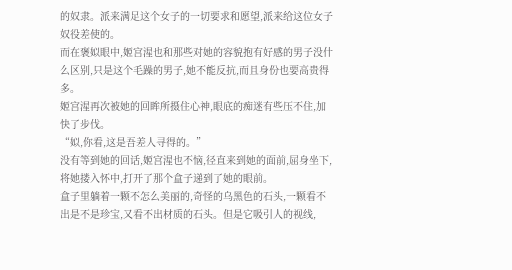的奴隶。派来满足这个女子的一切要求和愿望,派来给这位女子奴役差使的。
而在褒姒眼中,姬宫湦也和那些对她的容貌抱有好感的男子没什么区别,只是这个毛躁的男子,她不能反抗,而且身份也要高贵得多。
姬宫湦再次被她的回眸所摄住心神,眼底的痴迷有些压不住,加快了步伐。
“姒,你看,这是吾差人寻得的。”
没有等到她的回话,姬宫湦也不恼,径直来到她的面前,屈身坐下,将她搂入怀中,打开了那个盒子递到了她的眼前。
盒子里躺着一颗不怎么美丽的,奇怪的乌黑色的石头,一颗看不出是不是珍宝,又看不出材质的石头。但是它吸引人的视线,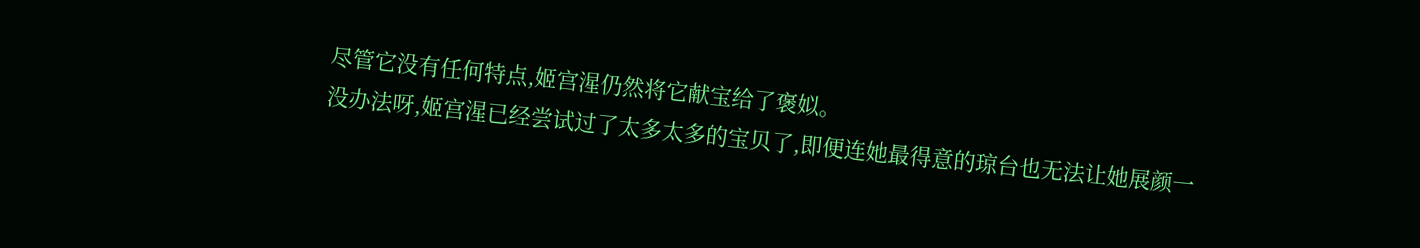尽管它没有任何特点,姬宫湦仍然将它献宝给了褒姒。
没办法呀,姬宫湦已经尝试过了太多太多的宝贝了,即便连她最得意的琼台也无法让她展颜一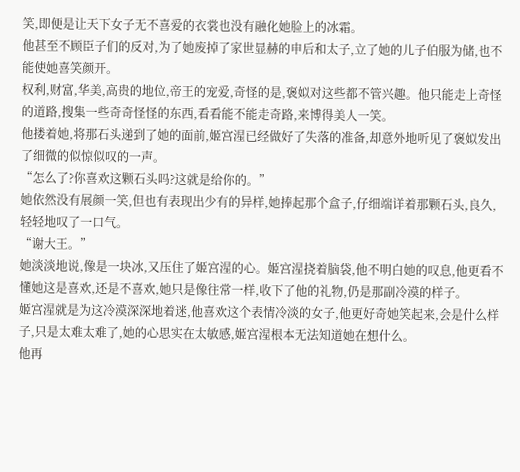笑,即便是让天下女子无不喜爱的衣裳也没有融化她脸上的冰霜。
他甚至不顾臣子们的反对,为了她废掉了家世显赫的申后和太子,立了她的儿子伯服为储,也不能使她喜笑颜开。
权利,财富,华美,高贵的地位,帝王的宠爱,奇怪的是,褒姒对这些都不管兴趣。他只能走上奇怪的道路,搜集一些奇奇怪怪的东西,看看能不能走奇路,来博得美人一笑。
他搂着她,将那石头递到了她的面前,姬宫湦已经做好了失落的准备,却意外地听见了褒姒发出了细微的似惊似叹的一声。
“怎么了?你喜欢这颗石头吗?这就是给你的。”
她依然没有展颜一笑,但也有表现出少有的异样,她捧起那个盒子,仔细端详着那颗石头,良久,轻轻地叹了一口气。
“谢大王。”
她淡淡地说,像是一块冰,又压住了姬宫湦的心。姬宫湦挠着脑袋,他不明白她的叹息,他更看不懂她这是喜欢,还是不喜欢,她只是像往常一样,收下了他的礼物,仍是那副冷漠的样子。
姬宫湦就是为这冷漠深深地着迷,他喜欢这个表情冷淡的女子,他更好奇她笑起来,会是什么样子,只是太难太难了,她的心思实在太敏感,姬宫湦根本无法知道她在想什么。
他再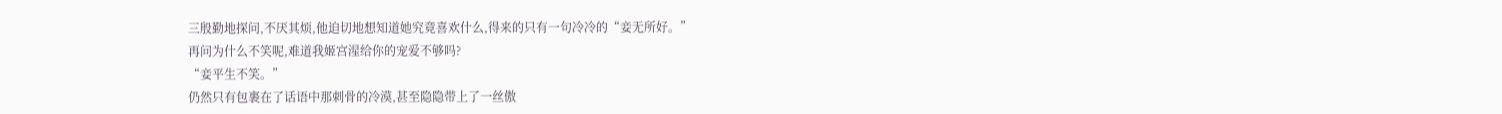三殷勤地探问,不厌其烦,他迫切地想知道她究竟喜欢什么,得来的只有一句冷冷的“妾无所好。”
再问为什么不笑呢,难道我姬宫湦给你的宠爱不够吗?
“妾平生不笑。”
仍然只有包裹在了话语中那刺骨的冷漠,甚至隐隐带上了一丝傲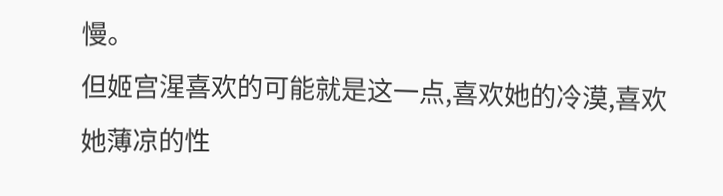慢。
但姬宫湦喜欢的可能就是这一点,喜欢她的冷漠,喜欢她薄凉的性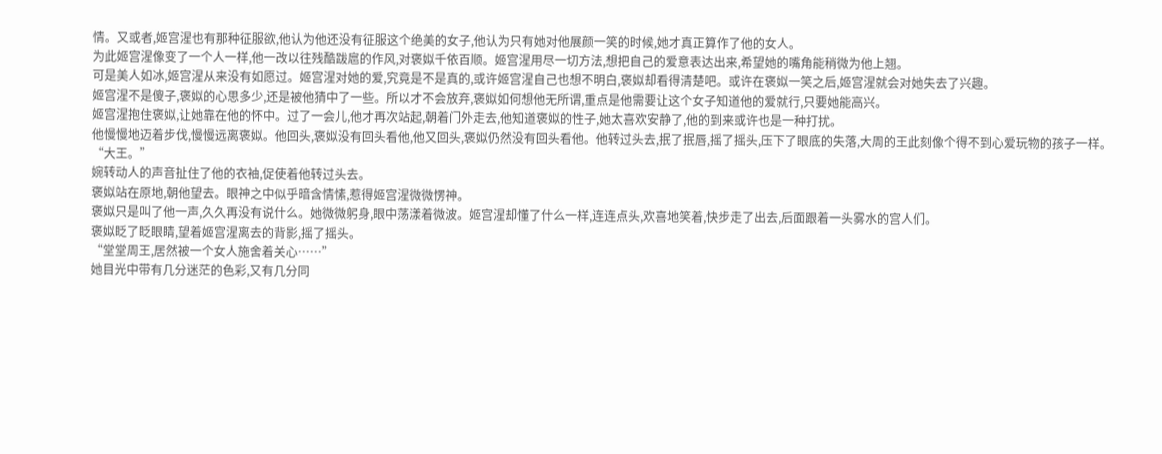情。又或者,姬宫湦也有那种征服欲,他认为他还没有征服这个绝美的女子,他认为只有她对他展颜一笑的时候,她才真正算作了他的女人。
为此姬宫湦像变了一个人一样,他一改以往残酷跋扈的作风,对褒姒千依百顺。姬宫湦用尽一切方法,想把自己的爱意表达出来,希望她的嘴角能稍微为他上翘。
可是美人如冰,姬宫湦从来没有如愿过。姬宫湦对她的爱,究竟是不是真的,或许姬宫湦自己也想不明白,褒姒却看得清楚吧。或许在褒姒一笑之后,姬宫湦就会对她失去了兴趣。
姬宫湦不是傻子,褒姒的心思多少,还是被他猜中了一些。所以才不会放弃,褒姒如何想他无所谓,重点是他需要让这个女子知道他的爱就行,只要她能高兴。
姬宫湦抱住褒姒,让她靠在他的怀中。过了一会儿,他才再次站起,朝着门外走去,他知道褒姒的性子,她太喜欢安静了,他的到来或许也是一种打扰。
他慢慢地迈着步伐,慢慢远离褒姒。他回头,褒姒没有回头看他,他又回头,褒姒仍然没有回头看他。他转过头去,抿了抿唇,摇了摇头,压下了眼底的失落,大周的王此刻像个得不到心爱玩物的孩子一样。
“大王。”
婉转动人的声音扯住了他的衣袖,促使着他转过头去。
褒姒站在原地,朝他望去。眼神之中似乎暗含情愫,惹得姬宫湦微微愣神。
褒姒只是叫了他一声,久久再没有说什么。她微微躬身,眼中荡漾着微波。姬宫湦却懂了什么一样,连连点头,欢喜地笑着,快步走了出去,后面跟着一头雾水的宫人们。
褒姒眨了眨眼睛,望着姬宫湦离去的背影,摇了摇头。
“堂堂周王,居然被一个女人施舍着关心……”
她目光中带有几分迷茫的色彩,又有几分同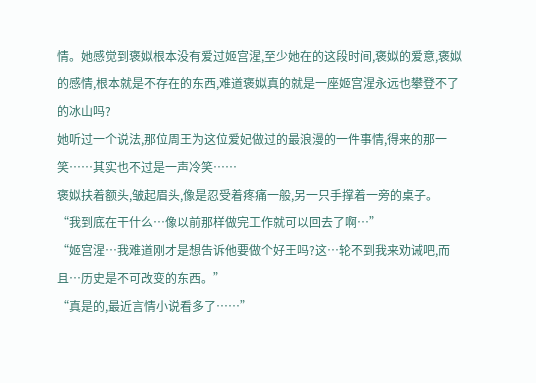情。她感觉到褒姒根本没有爱过姬宫湦,至少她在的这段时间,褒姒的爱意,褒姒的感情,根本就是不存在的东西,难道褒姒真的就是一座姬宫湦永远也攀登不了的冰山吗?
她听过一个说法,那位周王为这位爱妃做过的最浪漫的一件事情,得来的那一笑……其实也不过是一声冷笑……
褒姒扶着额头,皱起眉头,像是忍受着疼痛一般,另一只手撑着一旁的桌子。
“我到底在干什么…像以前那样做完工作就可以回去了啊…”
“姬宫湦…我难道刚才是想告诉他要做个好王吗?这…轮不到我来劝诫吧,而且…历史是不可改变的东西。”
“真是的,最近言情小说看多了……”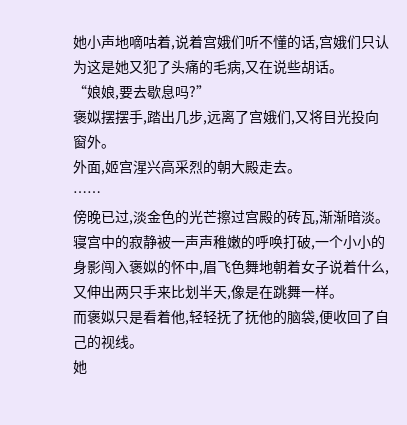她小声地嘀咕着,说着宫娥们听不懂的话,宫娥们只认为这是她又犯了头痛的毛病,又在说些胡话。
“娘娘,要去歇息吗?”
褒姒摆摆手,踏出几步,远离了宫娥们,又将目光投向窗外。
外面,姬宫湦兴高采烈的朝大殿走去。
……
傍晚已过,淡金色的光芒擦过宫殿的砖瓦,渐渐暗淡。
寝宫中的寂静被一声声稚嫩的呼唤打破,一个小小的身影闯入褒姒的怀中,眉飞色舞地朝着女子说着什么,又伸出两只手来比划半天,像是在跳舞一样。
而褒姒只是看着他,轻轻抚了抚他的脑袋,便收回了自己的视线。
她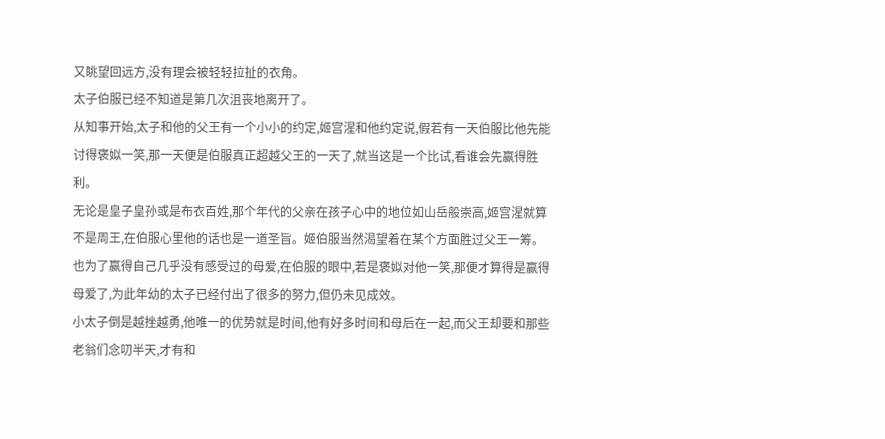又眺望回远方,没有理会被轻轻拉扯的衣角。
太子伯服已经不知道是第几次沮丧地离开了。
从知事开始,太子和他的父王有一个小小的约定,姬宫湦和他约定说,假若有一天伯服比他先能讨得褒姒一笑,那一天便是伯服真正超越父王的一天了,就当这是一个比试,看谁会先赢得胜利。
无论是皇子皇孙或是布衣百姓,那个年代的父亲在孩子心中的地位如山岳般崇高,姬宫湦就算不是周王,在伯服心里他的话也是一道圣旨。姬伯服当然渴望着在某个方面胜过父王一筹。
也为了赢得自己几乎没有感受过的母爱,在伯服的眼中,若是褒姒对他一笑,那便才算得是赢得母爱了,为此年幼的太子已经付出了很多的努力,但仍未见成效。
小太子倒是越挫越勇,他唯一的优势就是时间,他有好多时间和母后在一起,而父王却要和那些老翁们念叨半天,才有和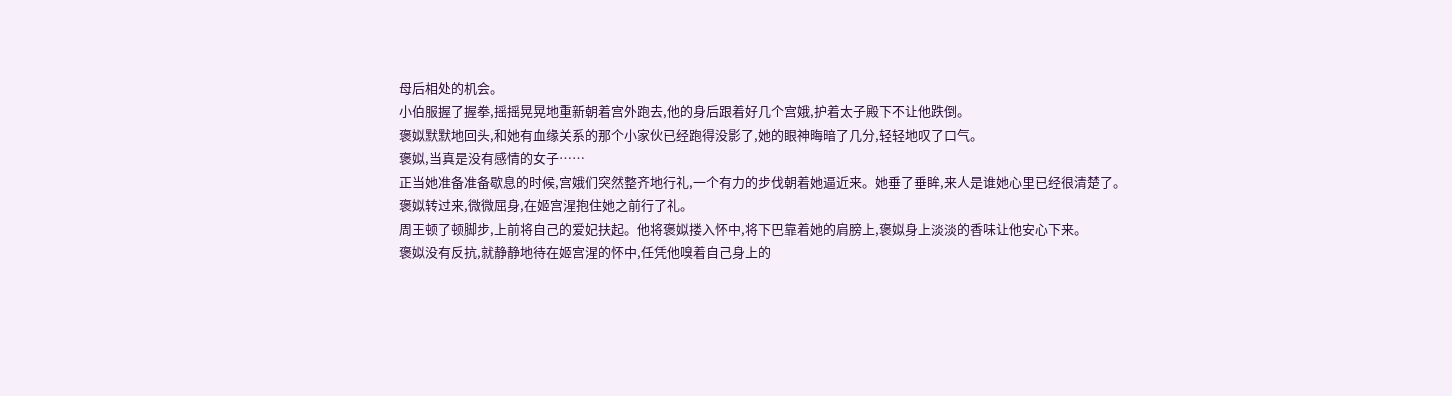母后相处的机会。
小伯服握了握拳,摇摇晃晃地重新朝着宫外跑去,他的身后跟着好几个宫娥,护着太子殿下不让他跌倒。
褒姒默默地回头,和她有血缘关系的那个小家伙已经跑得没影了,她的眼神晦暗了几分,轻轻地叹了口气。
褒姒,当真是没有感情的女子……
正当她准备准备歇息的时候,宫娥们突然整齐地行礼,一个有力的步伐朝着她逼近来。她垂了垂眸,来人是谁她心里已经很清楚了。
褒姒转过来,微微屈身,在姬宫湦抱住她之前行了礼。
周王顿了顿脚步,上前将自己的爱妃扶起。他将褒姒搂入怀中,将下巴靠着她的肩膀上,褒姒身上淡淡的香味让他安心下来。
褒姒没有反抗,就静静地待在姬宫湦的怀中,任凭他嗅着自己身上的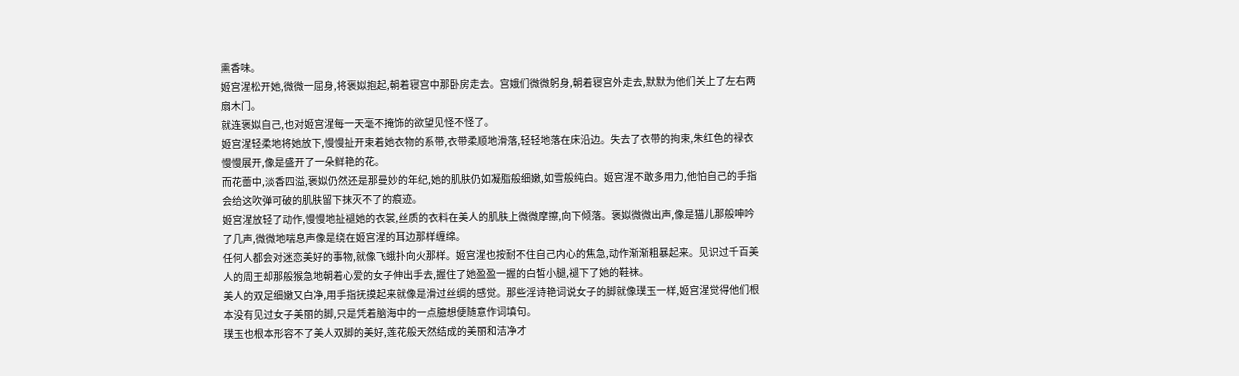熏香味。
姬宫湦松开她,微微一屈身,将褒姒抱起,朝着寝宫中那卧房走去。宫娥们微微躬身,朝着寝宫外走去,默默为他们关上了左右两扇木门。
就连褒姒自己,也对姬宫湦每一天毫不掩饰的欲望见怪不怪了。
姬宫湦轻柔地将她放下,慢慢扯开束着她衣物的系带,衣带柔顺地滑落,轻轻地落在床沿边。失去了衣带的拘束,朱红色的禄衣慢慢展开,像是盛开了一朵鲜艳的花。
而花蕾中,淡香四溢,褒姒仍然还是那曼妙的年纪,她的肌肤仍如凝脂般细嫩,如雪般纯白。姬宫湦不敢多用力,他怕自己的手指会给这吹弹可破的肌肤留下抹灭不了的痕迹。
姬宫湦放轻了动作,慢慢地扯褪她的衣裳,丝质的衣料在美人的肌肤上微微摩擦,向下倾落。褒姒微微出声,像是猫儿那般呻吟了几声,微微地喘息声像是绕在姬宫湦的耳边那样缠绵。
任何人都会对迷恋美好的事物,就像飞蛾扑向火那样。姬宫湦也按耐不住自己内心的焦急,动作渐渐粗暴起来。见识过千百美人的周王却那般猴急地朝着心爱的女子伸出手去,握住了她盈盈一握的白皙小腿,褪下了她的鞋袜。
美人的双足细嫩又白净,用手指抚摸起来就像是滑过丝绸的感觉。那些淫诗艳词说女子的脚就像璞玉一样,姬宫湦觉得他们根本没有见过女子美丽的脚,只是凭着脑海中的一点臆想便随意作词填句。
璞玉也根本形容不了美人双脚的美好,莲花般天然结成的美丽和洁净才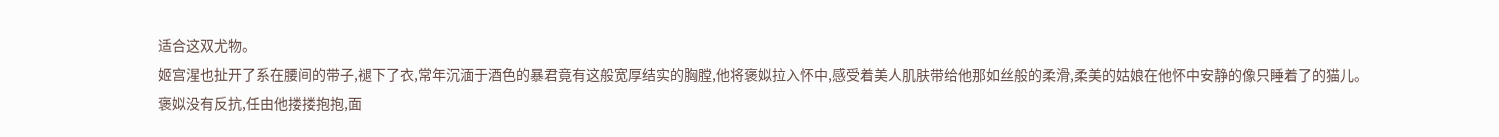适合这双尤物。
姬宫湦也扯开了系在腰间的带子,褪下了衣,常年沉湎于酒色的暴君竟有这般宽厚结实的胸膛,他将褒姒拉入怀中,感受着美人肌肤带给他那如丝般的柔滑,柔美的姑娘在他怀中安静的像只睡着了的猫儿。
褒姒没有反抗,任由他搂搂抱抱,面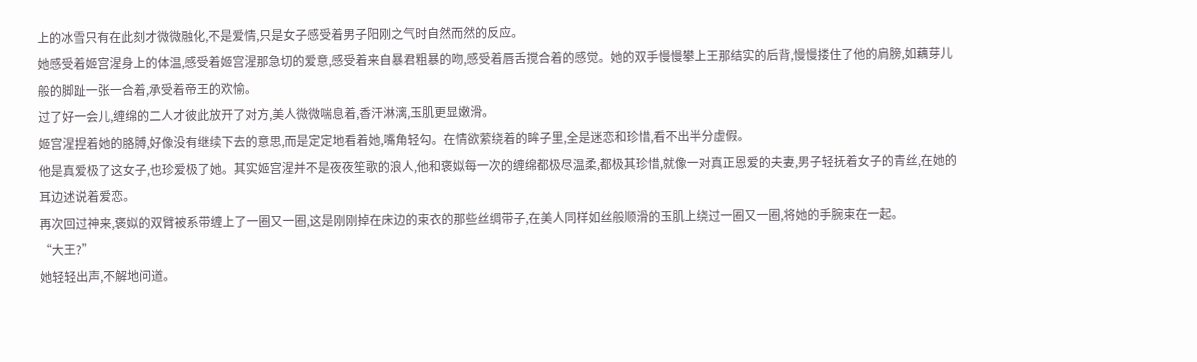上的冰雪只有在此刻才微微融化,不是爱情,只是女子感受着男子阳刚之气时自然而然的反应。
她感受着姬宫湦身上的体温,感受着姬宫湦那急切的爱意,感受着来自暴君粗暴的吻,感受着唇舌搅合着的感觉。她的双手慢慢攀上王那结实的后背,慢慢搂住了他的肩膀,如藕芽儿般的脚趾一张一合着,承受着帝王的欢愉。
过了好一会儿,缠绵的二人才彼此放开了对方,美人微微喘息着,香汗淋漓,玉肌更显嫩滑。
姬宫湦捏着她的胳膊,好像没有继续下去的意思,而是定定地看着她,嘴角轻勾。在情欲萦绕着的眸子里,全是迷恋和珍惜,看不出半分虚假。
他是真爱极了这女子,也珍爱极了她。其实姬宫湦并不是夜夜笙歌的浪人,他和褒姒每一次的缠绵都极尽温柔,都极其珍惜,就像一对真正恩爱的夫妻,男子轻抚着女子的青丝,在她的耳边述说着爱恋。
再次回过神来,褒姒的双臂被系带缠上了一圈又一圈,这是刚刚掉在床边的束衣的那些丝绸带子,在美人同样如丝般顺滑的玉肌上绕过一圈又一圈,将她的手腕束在一起。
“大王?”
她轻轻出声,不解地问道。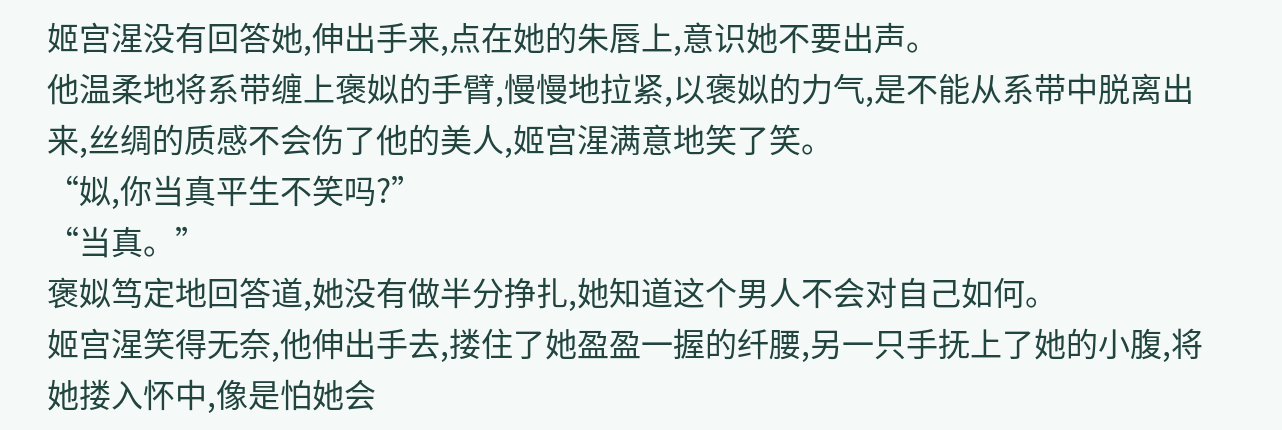姬宫湦没有回答她,伸出手来,点在她的朱唇上,意识她不要出声。
他温柔地将系带缠上褒姒的手臂,慢慢地拉紧,以褒姒的力气,是不能从系带中脱离出来,丝绸的质感不会伤了他的美人,姬宫湦满意地笑了笑。
“姒,你当真平生不笑吗?”
“当真。”
褒姒笃定地回答道,她没有做半分挣扎,她知道这个男人不会对自己如何。
姬宫湦笑得无奈,他伸出手去,搂住了她盈盈一握的纤腰,另一只手抚上了她的小腹,将她搂入怀中,像是怕她会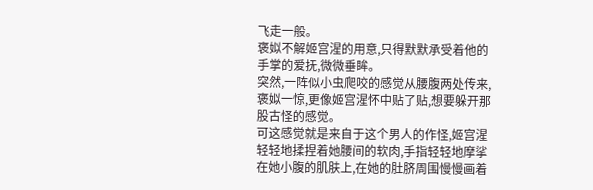飞走一般。
褒姒不解姬宫湦的用意,只得默默承受着他的手掌的爱抚,微微垂眸。
突然,一阵似小虫爬咬的感觉从腰腹两处传来,褒姒一惊,更像姬宫湦怀中贴了贴,想要躲开那股古怪的感觉。
可这感觉就是来自于这个男人的作怪,姬宫湦轻轻地揉捏着她腰间的软肉,手指轻轻地摩挲在她小腹的肌肤上,在她的肚脐周围慢慢画着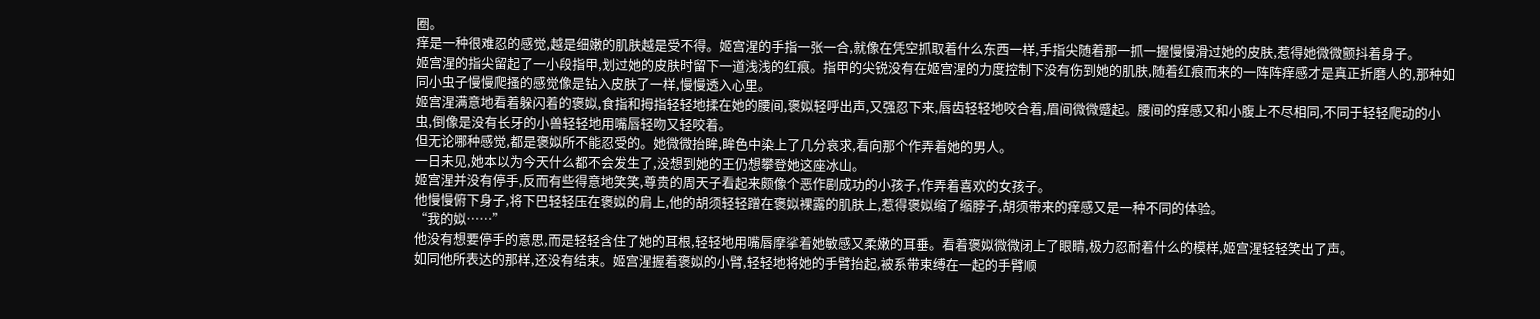圈。
痒是一种很难忍的感觉,越是细嫩的肌肤越是受不得。姬宫湦的手指一张一合,就像在凭空抓取着什么东西一样,手指尖随着那一抓一握慢慢滑过她的皮肤,惹得她微微颤抖着身子。
姬宫湦的指尖留起了一小段指甲,划过她的皮肤时留下一道浅浅的红痕。指甲的尖锐没有在姬宫湦的力度控制下没有伤到她的肌肤,随着红痕而来的一阵阵痒感才是真正折磨人的,那种如同小虫子慢慢爬搔的感觉像是钻入皮肤了一样,慢慢透入心里。
姬宫湦满意地看着躲闪着的褒姒,食指和拇指轻轻地揉在她的腰间,褒姒轻呼出声,又强忍下来,唇齿轻轻地咬合着,眉间微微蹙起。腰间的痒感又和小腹上不尽相同,不同于轻轻爬动的小虫,倒像是没有长牙的小兽轻轻地用嘴唇轻吻又轻咬着。
但无论哪种感觉,都是褒姒所不能忍受的。她微微抬眸,眸色中染上了几分哀求,看向那个作弄着她的男人。
一日未见,她本以为今天什么都不会发生了,没想到她的王仍想攀登她这座冰山。
姬宫湦并没有停手,反而有些得意地笑笑,尊贵的周天子看起来颇像个恶作剧成功的小孩子,作弄着喜欢的女孩子。
他慢慢俯下身子,将下巴轻轻压在褒姒的肩上,他的胡须轻轻蹭在褒姒裸露的肌肤上,惹得褒姒缩了缩脖子,胡须带来的痒感又是一种不同的体验。
“我的姒……”
他没有想要停手的意思,而是轻轻含住了她的耳根,轻轻地用嘴唇摩挲着她敏感又柔嫩的耳垂。看着褒姒微微闭上了眼睛,极力忍耐着什么的模样,姬宫湦轻轻笑出了声。
如同他所表达的那样,还没有结束。姬宫湦握着褒姒的小臂,轻轻地将她的手臂抬起,被系带束缚在一起的手臂顺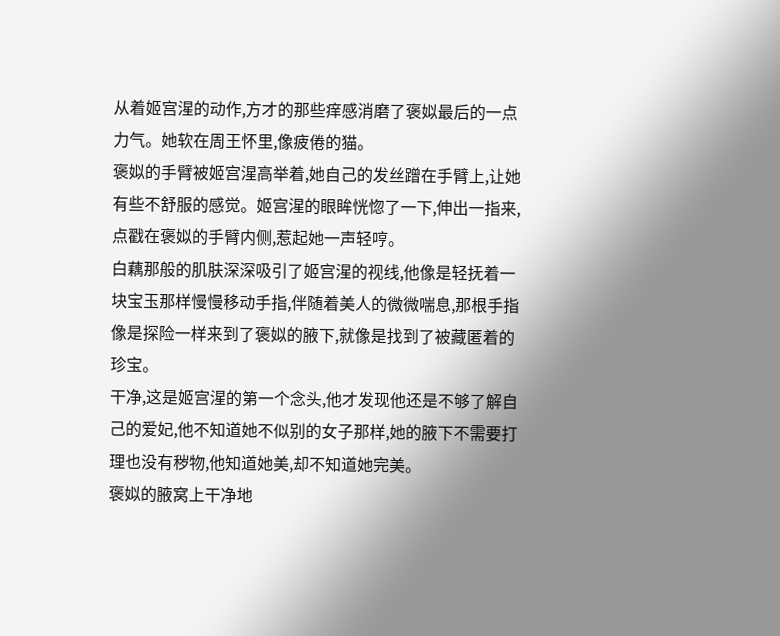从着姬宫湦的动作,方才的那些痒感消磨了褒姒最后的一点力气。她软在周王怀里,像疲倦的猫。
褒姒的手臂被姬宫湦高举着,她自己的发丝蹭在手臂上,让她有些不舒服的感觉。姬宫湦的眼眸恍惚了一下,伸出一指来,点戳在褒姒的手臂内侧,惹起她一声轻哼。
白藕那般的肌肤深深吸引了姬宫湦的视线,他像是轻抚着一块宝玉那样慢慢移动手指,伴随着美人的微微喘息,那根手指像是探险一样来到了褒姒的腋下,就像是找到了被藏匿着的珍宝。
干净,这是姬宫湦的第一个念头,他才发现他还是不够了解自己的爱妃,他不知道她不似别的女子那样,她的腋下不需要打理也没有秽物,他知道她美,却不知道她完美。
褒姒的腋窝上干净地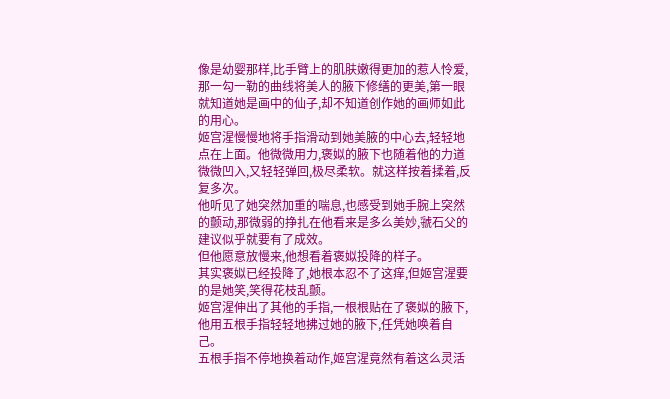像是幼婴那样,比手臂上的肌肤嫩得更加的惹人怜爱,那一勾一勒的曲线将美人的腋下修缮的更美,第一眼就知道她是画中的仙子,却不知道创作她的画师如此的用心。
姬宫湦慢慢地将手指滑动到她美腋的中心去,轻轻地点在上面。他微微用力,褒姒的腋下也随着他的力道微微凹入,又轻轻弹回,极尽柔软。就这样按着揉着,反复多次。
他听见了她突然加重的喘息,也感受到她手腕上突然的颤动,那微弱的挣扎在他看来是多么美妙,虢石父的建议似乎就要有了成效。
但他愿意放慢来,他想看着褒姒投降的样子。
其实褒姒已经投降了,她根本忍不了这痒,但姬宫湦要的是她笑,笑得花枝乱颤。
姬宫湦伸出了其他的手指,一根根贴在了褒姒的腋下,他用五根手指轻轻地拂过她的腋下,任凭她唤着自己。
五根手指不停地换着动作,姬宫湦竟然有着这么灵活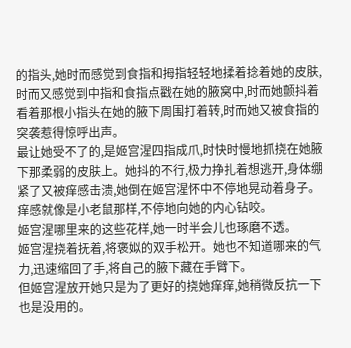的指头,她时而感觉到食指和拇指轻轻地揉着捻着她的皮肤,时而又感觉到中指和食指点戳在她的腋窝中,时而她颤抖着看着那根小指头在她的腋下周围打着转,时而她又被食指的突袭惹得惊呼出声。
最让她受不了的,是姬宫湦四指成爪,时快时慢地抓挠在她腋下那柔弱的皮肤上。她抖的不行,极力挣扎着想逃开,身体绷紧了又被痒感击溃,她倒在姬宫湦怀中不停地晃动着身子。痒感就像是小老鼠那样,不停地向她的内心钻咬。
姬宫湦哪里来的这些花样,她一时半会儿也琢磨不透。
姬宫湦挠着抚着,将褒姒的双手松开。她也不知道哪来的气力,迅速缩回了手,将自己的腋下藏在手臂下。
但姬宫湦放开她只是为了更好的挠她痒痒,她稍微反抗一下也是没用的。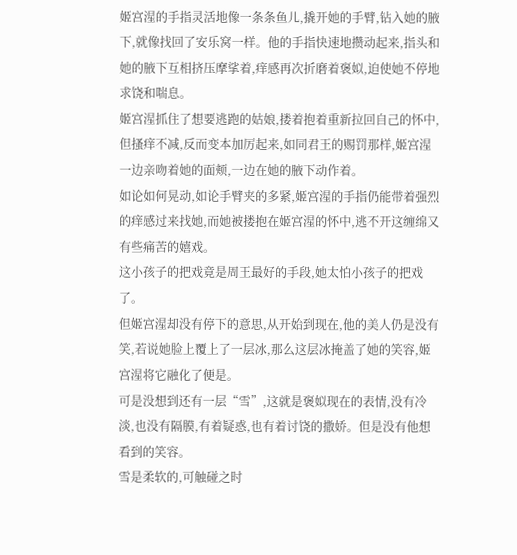姬宫湦的手指灵活地像一条条鱼儿,撬开她的手臂,钻入她的腋下,就像找回了安乐窝一样。他的手指快速地攒动起来,指头和她的腋下互相挤压摩挲着,痒感再次折磨着褒姒,迫使她不停地求饶和喘息。
姬宫湦抓住了想要逃跑的姑娘,搂着抱着重新拉回自己的怀中,但搔痒不减,反而变本加厉起来,如同君王的赐罚那样,姬宫湦一边亲吻着她的面颊,一边在她的腋下动作着。
如论如何晃动,如论手臂夹的多紧,姬宫湦的手指仍能带着强烈的痒感过来找她,而她被搂抱在姬宫湦的怀中,逃不开这缠绵又有些痛苦的嬉戏。
这小孩子的把戏竟是周王最好的手段,她太怕小孩子的把戏了。
但姬宫湦却没有停下的意思,从开始到现在,他的美人仍是没有笑,若说她脸上覆上了一层冰,那么这层冰掩盖了她的笑容,姬宫湦将它融化了便是。
可是没想到还有一层“雪”,这就是褒姒现在的表情,没有冷淡,也没有隔膜,有着疑惑,也有着讨饶的撒娇。但是没有他想看到的笑容。
雪是柔软的,可触碰之时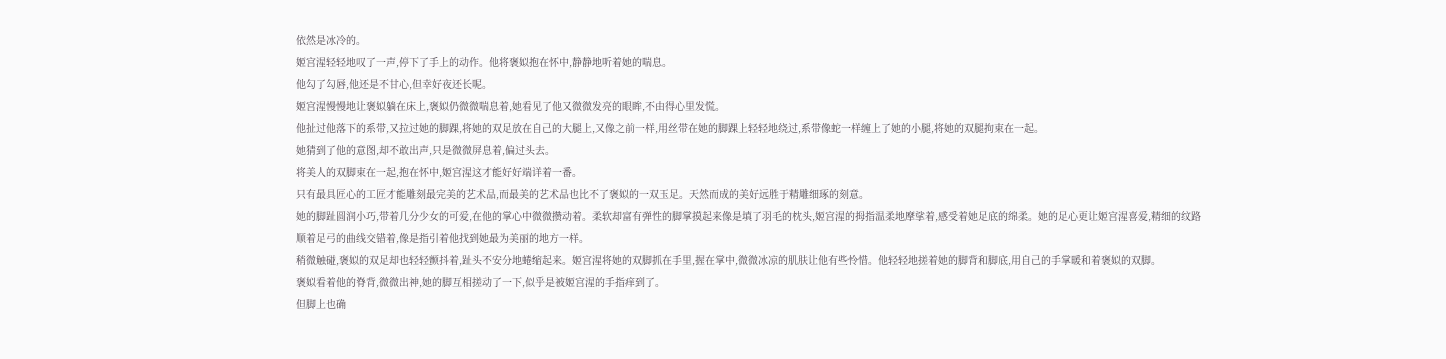依然是冰冷的。
姬宫湦轻轻地叹了一声,停下了手上的动作。他将褒姒抱在怀中,静静地听着她的喘息。
他勾了勾唇,他还是不甘心,但幸好夜还长呢。
姬宫湦慢慢地让褒姒躺在床上,褒姒仍微微喘息着,她看见了他又微微发亮的眼眸,不由得心里发慌。
他扯过他落下的系带,又拉过她的脚踝,将她的双足放在自己的大腿上,又像之前一样,用丝带在她的脚踝上轻轻地绕过,系带像蛇一样缠上了她的小腿,将她的双腿拘束在一起。
她猜到了他的意图,却不敢出声,只是微微屏息着,偏过头去。
将美人的双脚束在一起,抱在怀中,姬宫湦这才能好好端详着一番。
只有最具匠心的工匠才能雕刻最完美的艺术品,而最美的艺术品也比不了褒姒的一双玉足。天然而成的美好远胜于精雕细琢的刻意。
她的脚趾圆润小巧,带着几分少女的可爱,在他的掌心中微微攒动着。柔软却富有弹性的脚掌摸起来像是填了羽毛的枕头,姬宫湦的拇指温柔地摩挲着,感受着她足底的绵柔。她的足心更让姬宫湦喜爱,精细的纹路顺着足弓的曲线交错着,像是指引着他找到她最为美丽的地方一样。
稍微触碰,褒姒的双足却也轻轻颤抖着,趾头不安分地蜷缩起来。姬宫湦将她的双脚抓在手里,握在掌中,微微冰凉的肌肤让他有些怜惜。他轻轻地搓着她的脚背和脚底,用自己的手掌暖和着褒姒的双脚。
褒姒看着他的脊背,微微出神,她的脚互相搓动了一下,似乎是被姬宫湦的手指痒到了。
但脚上也确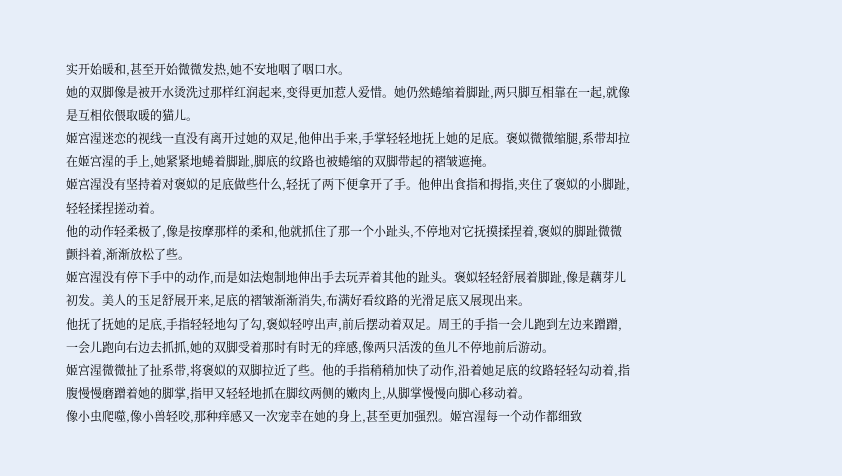实开始暖和,甚至开始微微发热,她不安地咽了咽口水。
她的双脚像是被开水烫洗过那样红润起来,变得更加惹人爱惜。她仍然蜷缩着脚趾,两只脚互相靠在一起,就像是互相依偎取暖的猫儿。
姬宫湦迷恋的视线一直没有离开过她的双足,他伸出手来,手掌轻轻地抚上她的足底。褒姒微微缩腿,系带却拉在姬宫湦的手上,她紧紧地蜷着脚趾,脚底的纹路也被蜷缩的双脚带起的褶皱遮掩。
姬宫湦没有坚持着对褒姒的足底做些什么,轻抚了两下便拿开了手。他伸出食指和拇指,夹住了褒姒的小脚趾,轻轻揉捏搓动着。
他的动作轻柔极了,像是按摩那样的柔和,他就抓住了那一个小趾头,不停地对它抚摸揉捏着,褒姒的脚趾微微颤抖着,渐渐放松了些。
姬宫湦没有停下手中的动作,而是如法炮制地伸出手去玩弄着其他的趾头。褒姒轻轻舒展着脚趾,像是藕芽儿初发。美人的玉足舒展开来,足底的褶皱渐渐消失,布满好看纹路的光滑足底又展现出来。
他抚了抚她的足底,手指轻轻地勾了勾,褒姒轻哼出声,前后摆动着双足。周王的手指一会儿跑到左边来蹭蹭,一会儿跑向右边去抓抓,她的双脚受着那时有时无的痒感,像两只活泼的鱼儿不停地前后游动。
姬宫湦微微扯了扯系带,将褒姒的双脚拉近了些。他的手指稍稍加快了动作,沿着她足底的纹路轻轻勾动着,指腹慢慢磨蹭着她的脚掌,指甲又轻轻地抓在脚纹两侧的嫩肉上,从脚掌慢慢向脚心移动着。
像小虫爬噬,像小兽轻咬,那种痒感又一次宠幸在她的身上,甚至更加强烈。姬宫湦每一个动作都细致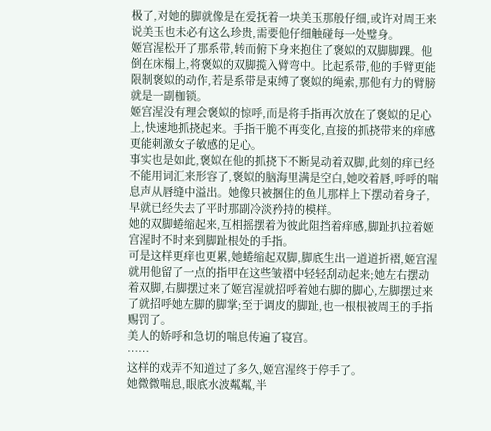极了,对她的脚就像是在爱抚着一块美玉那般仔细,或许对周王来说美玉也未必有这么珍贵,需要他仔细触碰每一处璧身。
姬宫湦松开了那系带,转而俯下身来抱住了褒姒的双脚脚踝。他倒在床榻上,将褒姒的双脚揽入臂弯中。比起系带,他的手臂更能限制褒姒的动作,若是系带是束缚了褒姒的绳索,那他有力的臂膀就是一副枷锁。
姬宫湦没有理会褒姒的惊呼,而是将手指再次放在了褒姒的足心上,快速地抓挠起来。手指干脆不再变化,直接的抓挠带来的痒感更能刺激女子敏感的足心。
事实也是如此,褒姒在他的抓挠下不断晃动着双脚,此刻的痒已经不能用词汇来形容了,褒姒的脑海里满是空白,她咬着唇,呼呼的喘息声从唇缝中溢出。她像只被捆住的鱼儿那样上下摆动着身子,早就已经失去了平时那副冷淡矜持的模样。
她的双脚蜷缩起来,互相摇摆着为彼此阻挡着痒感,脚趾扒拉着姬宫湦时不时来到脚趾根处的手指。
可是这样更痒也更累,她蜷缩起双脚,脚底生出一道道折褶,姬宫湦就用他留了一点的指甲在这些皱褶中轻轻刮动起来;她左右摆动着双脚,右脚摆过来了姬宫湦就招呼着她右脚的脚心,左脚摆过来了就招呼她左脚的脚掌;至于调皮的脚趾,也一根根被周王的手指赐罚了。
美人的娇呼和急切的喘息传遍了寝宫。
……
这样的戏弄不知道过了多久,姬宫湦终于停手了。
她微微喘息,眼底水波粼粼,半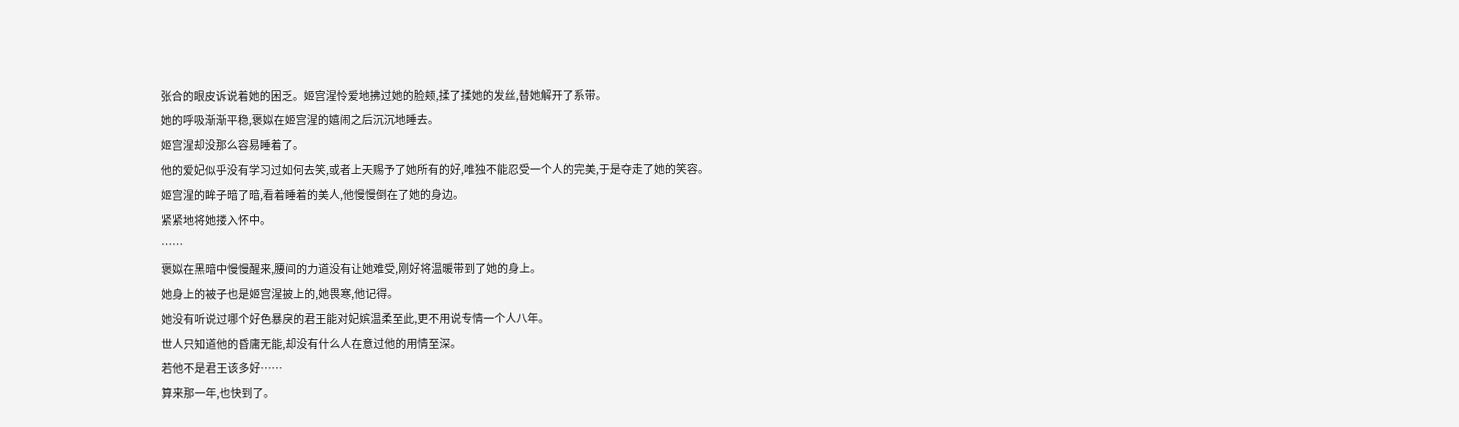张合的眼皮诉说着她的困乏。姬宫湦怜爱地拂过她的脸颊,揉了揉她的发丝,替她解开了系带。
她的呼吸渐渐平稳,褒姒在姬宫湦的嬉闹之后沉沉地睡去。
姬宫湦却没那么容易睡着了。
他的爱妃似乎没有学习过如何去笑,或者上天赐予了她所有的好,唯独不能忍受一个人的完美,于是夺走了她的笑容。
姬宫湦的眸子暗了暗,看着睡着的美人,他慢慢倒在了她的身边。
紧紧地将她搂入怀中。
……
褒姒在黑暗中慢慢醒来,腰间的力道没有让她难受,刚好将温暖带到了她的身上。
她身上的被子也是姬宫湦披上的,她畏寒,他记得。
她没有听说过哪个好色暴戾的君王能对妃嫔温柔至此,更不用说专情一个人八年。
世人只知道他的昏庸无能,却没有什么人在意过他的用情至深。
若他不是君王该多好……
算来那一年,也快到了。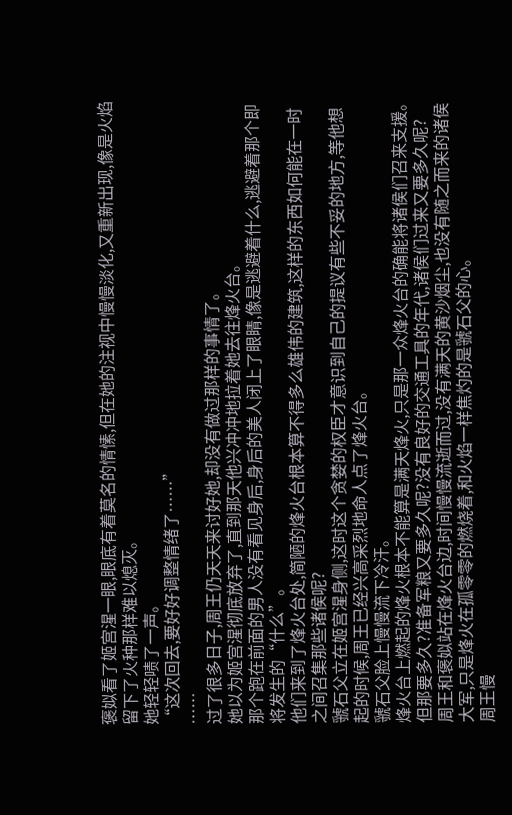褒姒看了姬宫湦一眼,眼底有着莫名的情愫,但在她的注视中慢慢淡化,又重新出现,像是火焰留下了火种那样难以熄灭。
她轻轻啧了一声。
“这次回去,要好好调整情绪了……”
……
过了很多日子,周王仍天天来讨好她,却没有做过那样的事情了。
她以为姬宫湦彻底放弃了,直到那天他兴冲冲地拉着她去往烽火台。
那个跑在前面的男人没有看见身后,身后的美人闭上了眼睛,像是逃避着什么,逃避着那个即将发生的“什么”。
他们来到了烽火台处,简陋的烽火台根本算不得多么雄伟的建筑,这样的东西如何能在一时之间召集那些诸侯呢?
虢石父立在姬宫湦身侧,这时这个贪婪的权臣才意识到自己的提议有些不妥的地方,等他想起的时候,周王已经兴高采烈地命人点了烽火台。
虢石父脸上慢慢流下冷汗。
烽火台上燃起的烽火根本不能算是满天烽火,只是那一众烽火台的确能将诸侯们召来支援。
但那要多久?准备军粮又要多久呢?没有良好的交通工具的年代,诸侯们过来又要多久呢?
周王和褒姒站在烽火台边,时间慢慢流逝而过,没有满天的黄沙烟尘,也没有随之而来的诸侯大军,只是烽火在孤零零的燃烧着,和火焰一样焦灼的是虢石父的心。
周王慢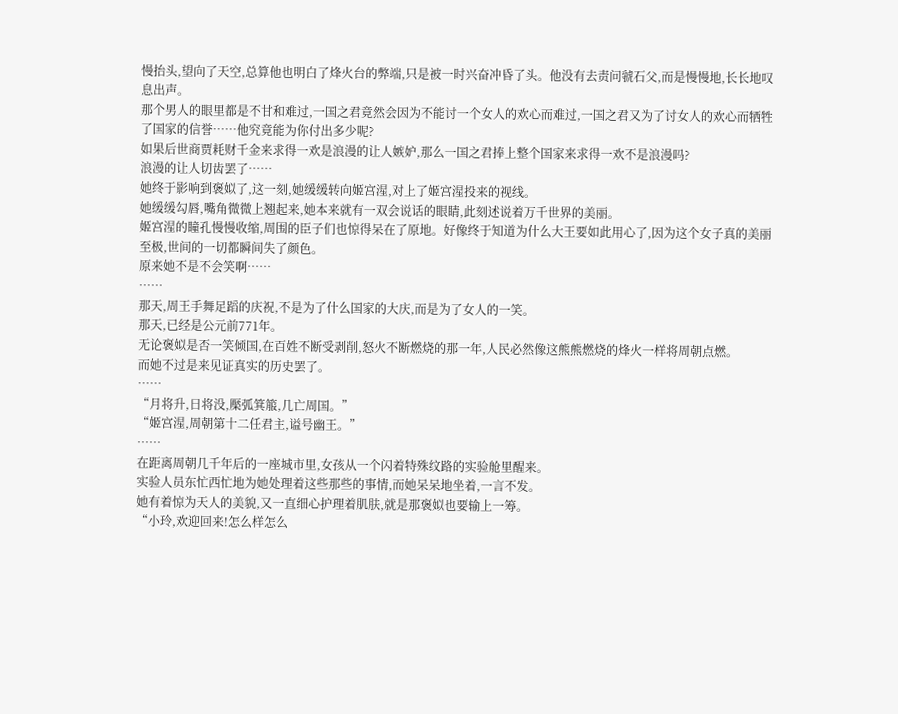慢抬头,望向了天空,总算他也明白了烽火台的弊端,只是被一时兴奋冲昏了头。他没有去责问虢石父,而是慢慢地,长长地叹息出声。
那个男人的眼里都是不甘和难过,一国之君竟然会因为不能讨一个女人的欢心而难过,一国之君又为了讨女人的欢心而牺牲了国家的信誉……他究竟能为你付出多少呢?
如果后世商贾耗财千金来求得一欢是浪漫的让人嫉妒,那么一国之君捧上整个国家来求得一欢不是浪漫吗?
浪漫的让人切齿罢了……
她终于影响到褒姒了,这一刻,她缓缓转向姬宫湦,对上了姬宫湦投来的视线。
她缓缓勾唇,嘴角微微上翘起来,她本来就有一双会说话的眼睛,此刻述说着万千世界的美丽。
姬宫湦的瞳孔慢慢收缩,周围的臣子们也惊得呆在了原地。好像终于知道为什么大王要如此用心了,因为这个女子真的美丽至极,世间的一切都瞬间失了颜色。
原来她不是不会笑啊……
……
那天,周王手舞足蹈的庆祝,不是为了什么国家的大庆,而是为了女人的一笑。
那天,已经是公元前771年。
无论褒姒是否一笑倾国,在百姓不断受剥削,怒火不断燃烧的那一年,人民必然像这熊熊燃烧的烽火一样将周朝点燃。
而她不过是来见证真实的历史罢了。
……
“月将升,日将没,檿弧箕箙,几亡周国。”
“姬宫湦,周朝第十二任君主,谥号幽王。”
……
在距离周朝几千年后的一座城市里,女孩从一个闪着特殊纹路的实验舱里醒来。
实验人员东忙西忙地为她处理着这些那些的事情,而她呆呆地坐着,一言不发。
她有着惊为天人的美貌,又一直细心护理着肌肤,就是那褒姒也要输上一筹。
“小玲,欢迎回来!怎么样怎么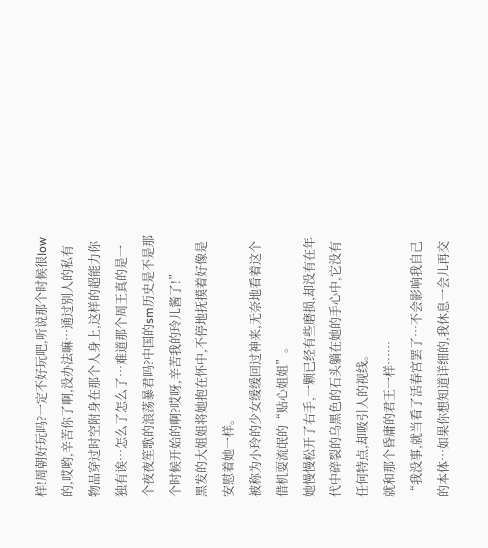样!周朝好玩吗?一定不好玩吧,听说那个时候很low的,哎哟,辛苦你了啊,没办法嘛…通过别人的私有物品穿过时空附身在那个人身上,这样的超能力你独有诶…怎么了怎么了…难道那个周王真的是一个夜夜笙歌的浪荡暴君吗?中国的sm历史是不是那个时候开始的啊?哎呀,辛苦我的玲儿酱了!”
黑发的大姐姐将她抱在怀中,不停地抚摸着好像是安慰着她一样。
被称为小玲的少女缓缓回过神来,无奈地看着这个借机耍流氓的“贴心姐姐”。
她慢慢松开了右手,一颗已经有些磨损,却没有在年代中碎裂的乌黑色的石头躺在她的手心中,它没有任何特点,却吸引人的视线。
就和那个昏庸的君王一样……
“我没事,就当看了活春宫罢了…不会影响我自己的本体…如果你想知道详细的,我休息一会儿再交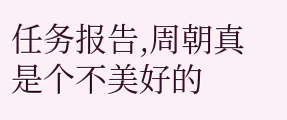任务报告,周朝真是个不美好的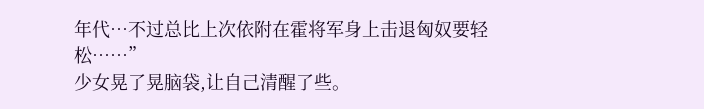年代…不过总比上次依附在霍将军身上击退匈奴要轻松……”
少女晃了晃脑袋,让自己清醒了些。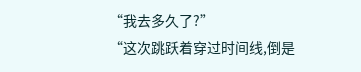“我去多久了?”
“这次跳跃着穿过时间线,倒是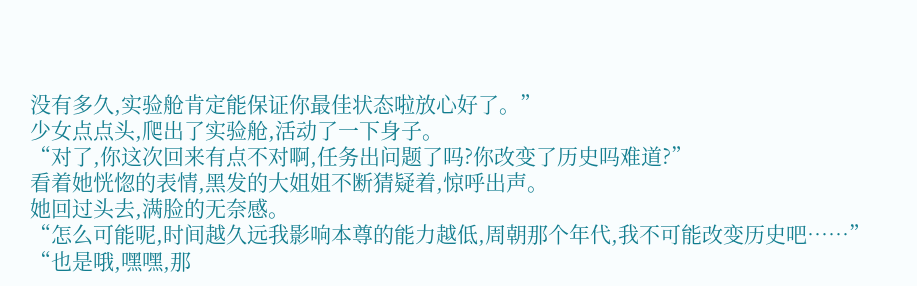没有多久,实验舱肯定能保证你最佳状态啦放心好了。”
少女点点头,爬出了实验舱,活动了一下身子。
“对了,你这次回来有点不对啊,任务出问题了吗?你改变了历史吗难道?”
看着她恍惚的表情,黑发的大姐姐不断猜疑着,惊呼出声。
她回过头去,满脸的无奈感。
“怎么可能呢,时间越久远我影响本尊的能力越低,周朝那个年代,我不可能改变历史吧……”
“也是哦,嘿嘿,那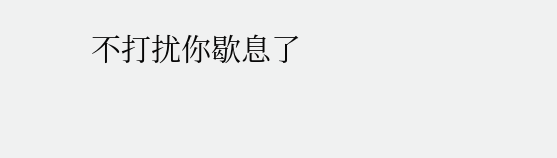不打扰你歇息了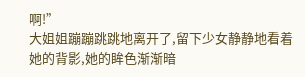啊!”
大姐姐蹦蹦跳跳地离开了,留下少女静静地看着她的背影,她的眸色渐渐暗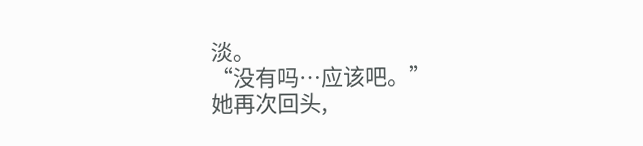淡。
“没有吗…应该吧。”
她再次回头,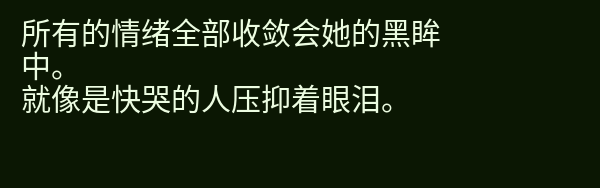所有的情绪全部收敛会她的黑眸中。
就像是快哭的人压抑着眼泪。